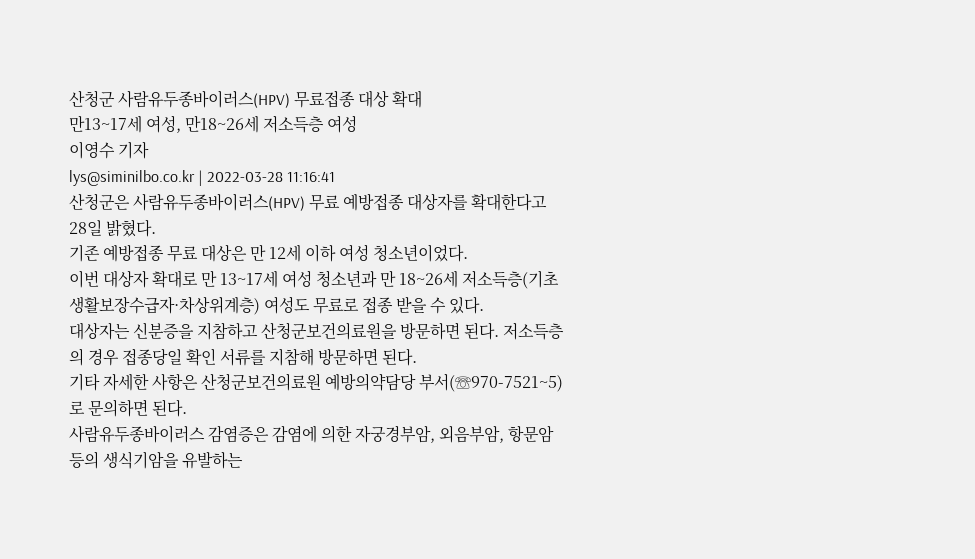산청군 사람유두종바이러스(HPV) 무료접종 대상 확대
만13~17세 여성, 만18~26세 저소득층 여성
이영수 기자
lys@siminilbo.co.kr | 2022-03-28 11:16:41
산청군은 사람유두종바이러스(HPV) 무료 예방접종 대상자를 확대한다고 28일 밝혔다.
기존 예방접종 무료 대상은 만 12세 이하 여성 청소년이었다.
이번 대상자 확대로 만 13~17세 여성 청소년과 만 18~26세 저소득층(기초생활보장수급자·차상위계층) 여성도 무료로 접종 받을 수 있다.
대상자는 신분증을 지참하고 산청군보건의료원을 방문하면 된다. 저소득층의 경우 접종당일 확인 서류를 지참해 방문하면 된다.
기타 자세한 사항은 산청군보건의료원 예방의약담당 부서(☏970-7521~5)로 문의하면 된다.
사람유두종바이러스 감염증은 감염에 의한 자궁경부암, 외음부암, 항문암 등의 생식기암을 유발하는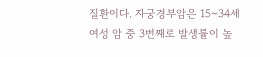질환이다. 자궁경부암은 15~34세 여성 암 중 3번째로 발생률이 높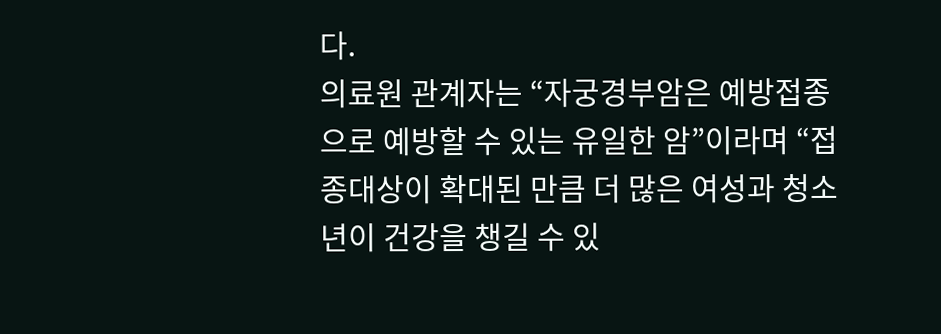다.
의료원 관계자는 “자궁경부암은 예방접종으로 예방할 수 있는 유일한 암”이라며 “접종대상이 확대된 만큼 더 많은 여성과 청소년이 건강을 챙길 수 있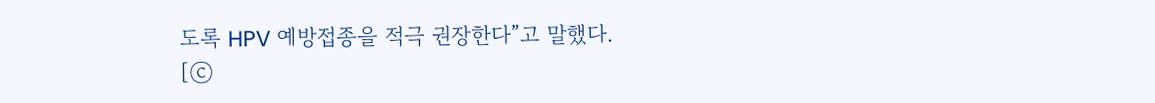도록 HPV 예방접종을 적극 권장한다”고 말했다.
[ⓒ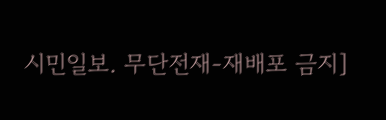시민일보. 무단전재-재배포 금지]